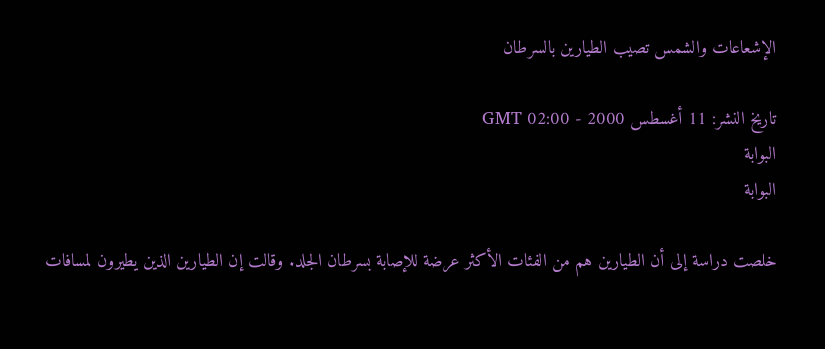الإشعاعات والشمس تصيب الطيارين بالسرطان

تاريخ النشر: 11 أغسطس 2000 - 02:00 GMT
البوابة
البوابة

خلصت دراسة إلى أن الطيارين هم من الفئات الأكثر عرضة للإصابة بسرطان الجلد. وقالت إن الطيارين الذين يطيرون لمسافات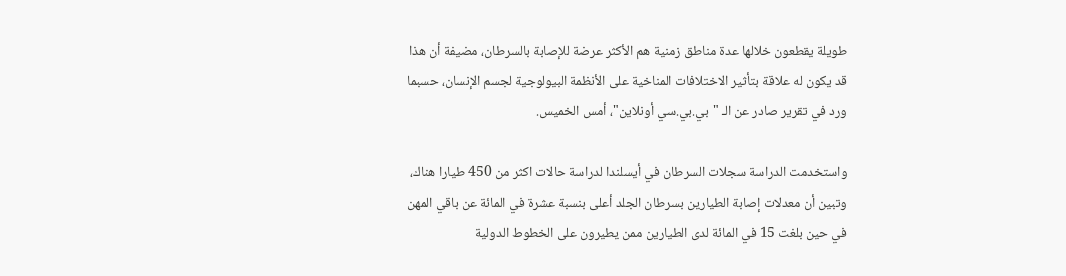طويلة يقطعون خلالها عدة مناطق زمنية هم الأكثر عرضة للإصابة بالسرطان، مضيفة أن هذا قد يكون له علاقة بتأثير الاختلافات المناخية على الأنظمة البيولوجية لجسم الإنسان، حسبما ورد في تقرير صادر عن الـ "بي.بي.سي أونلاين"، أمس الخميس.

واستخدمت الدراسة سجلات السرطان في أيسلندا لدراسة حالات اكثر من 450 طيارا هناك، وتبين أن معدلات إصابة الطيارين بسرطان الجلد أعلى بنسبة عشرة في المائة عن باقي المهن في حين بلغت 15 في المائة لدى الطيارين ممن يطيرون على الخطوط الدولية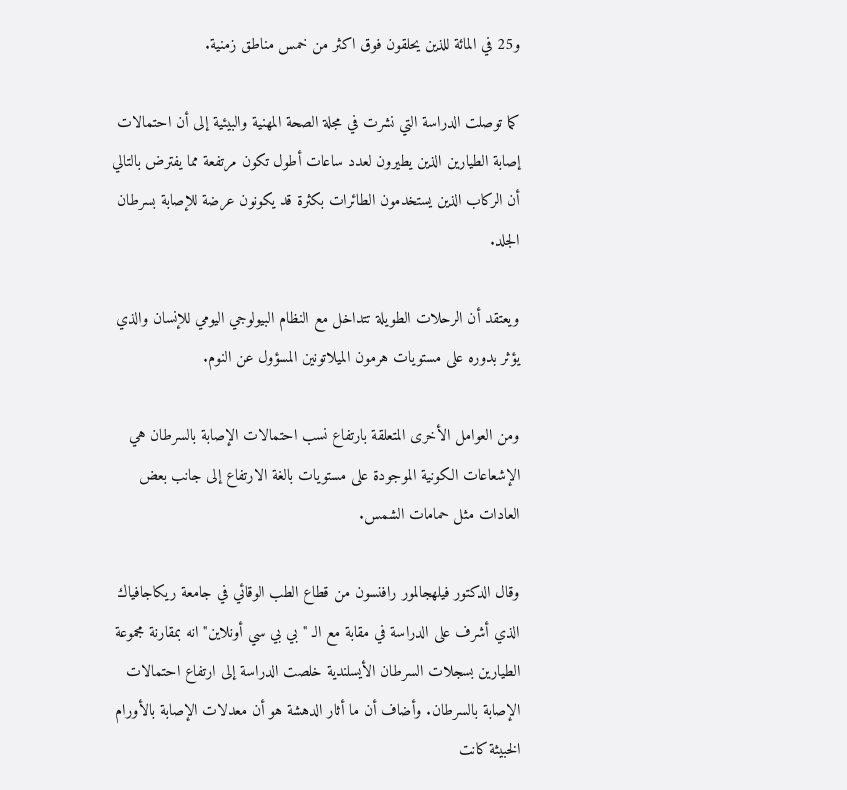و25 في المائة للذين يحلقون فوق اكثر من خمس مناطق زمنية.

كما توصلت الدراسة التي نشرت في مجلة الصحة المهنية والبيئية إلى أن احتمالات إصابة الطيارين الذين يطيرون لعدد ساعات أطول تكون مرتفعة مما يفترض بالتالي أن الركاب الذين يستخدمون الطائرات بكثرة قد يكونون عرضة للإصابة بسرطان الجلد.

ويعتقد أن الرحلات الطويلة تتداخل مع النظام البيولوجي اليومي للإنسان والذي يؤثر بدوره على مستويات هرمون الميلاتونين المسؤول عن النوم.

ومن العوامل الأخرى المتعلقة بارتفاع نسب احتمالات الإصابة بالسرطان هي الإشعاعات الكونية الموجودة على مستويات بالغة الارتفاع إلى جانب بعض العادات مثل حمامات الشمس.

وقال الدكتور فيلهجالمور رافنسون من قطاع الطب الوقائي في جامعة ريكاجافياك الذي أشرف على الدراسة في مقابة مع الـ "بي بي سي أونلاين" انه بمقارنة مجموعة الطيارين بسجلات السرطان الأيسلندية خلصت الدراسة إلى ارتفاع احتمالات الإصابة بالسرطان. وأضاف أن ما أثار الدهشة هو أن معدلات الإصابة بالأورام الخبيثة كانت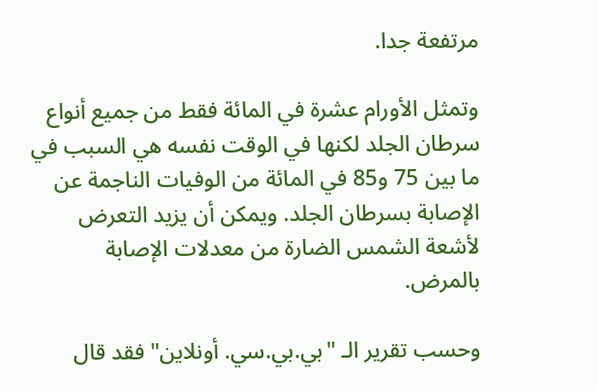مرتفعة جدا.

وتمثل الأورام عشرة في المائة فقط من جميع أنواع سرطان الجلد لكنها في الوقت نفسه هي السبب في ما بين 75 و85 في المائة من الوفيات الناجمة عن الإصابة بسرطان الجلد. ويمكن أن يزيد التعرض لأشعة الشمس الضارة من معدلات الإصابة بالمرض.

وحسب تقرير الـ "بي.بي.سي. أونلاين" فقد قال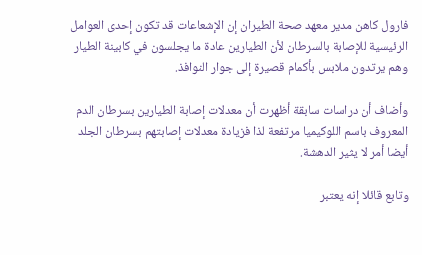فارول كاهن مدير معهد صحة الطيران إن الإشعاعات قد تكون إحدى العوامل الرئيسية للإصابة بالسرطان لأن الطيارين عادة ما يجلسون في كابينة الطيار وهم يرتدون ملابس بأكمام قصيرة إلى جوار النوافذ.

وأضاف أن دراسات سابقة أظهرت أن معدلات إصابة الطيارين بسرطان الدم المعروف باسم اللوكيميا مرتفعة لذا فزيادة معدلات إصابتهم بسرطان الجلد أيضا أمر لا يثير الدهشة.

وتابع قائلا إنه يعتبر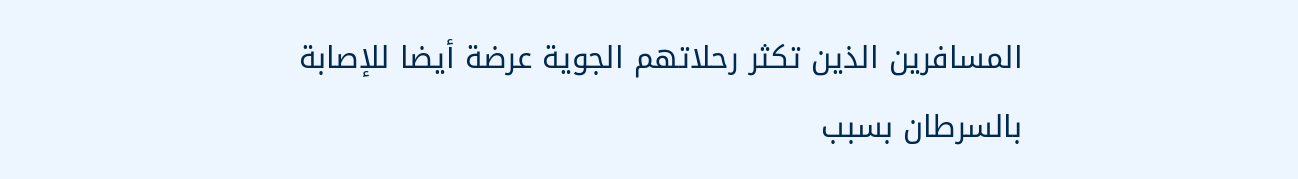المسافرين الذين تكثر رحلاتهم الجوية عرضة أيضا للإصابة بالسرطان بسبب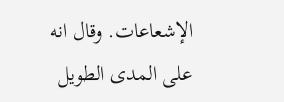الإشعاعات. وقال انه على المدى الطويل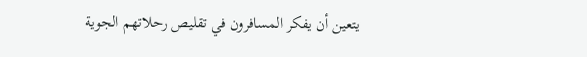يتعين أن يفكر المسافرون في تقليص رحلاتهم الجوية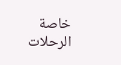خاصة الرحلات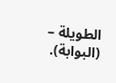الطويلة – (البوابة).